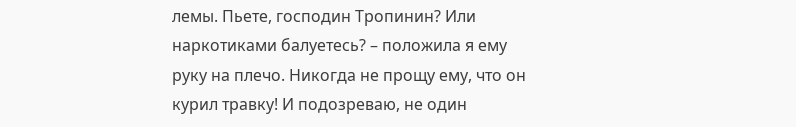лемы. Пьете, господин Тропинин? Или наркотиками балуетесь? – положила я ему руку на плечо. Никогда не прощу ему, что он курил травку! И подозреваю, не один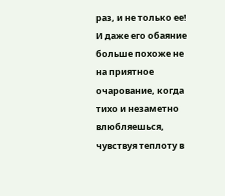раз, и не только ее!
И даже его обаяние больше похоже не на приятное очарование, когда тихо и незаметно влюбляешься, чувствуя теплоту в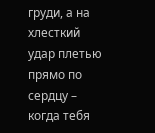груди, а на хлесткий удар плетью прямо по сердцу – когда тебя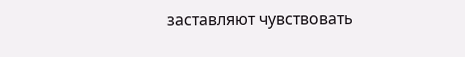заставляют чувствовать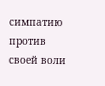симпатию против своей воли